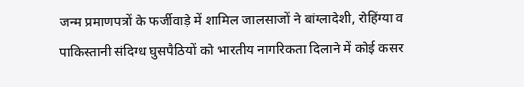जन्म प्रमाणपत्रों के फर्जीवाड़े में शामिल जालसाजों ने बांग्लादेशी, रोहिंग्या व पाकिस्तानी संदिग्ध घुसपैठियों को भारतीय नागरिकता दिलाने में कोई कसर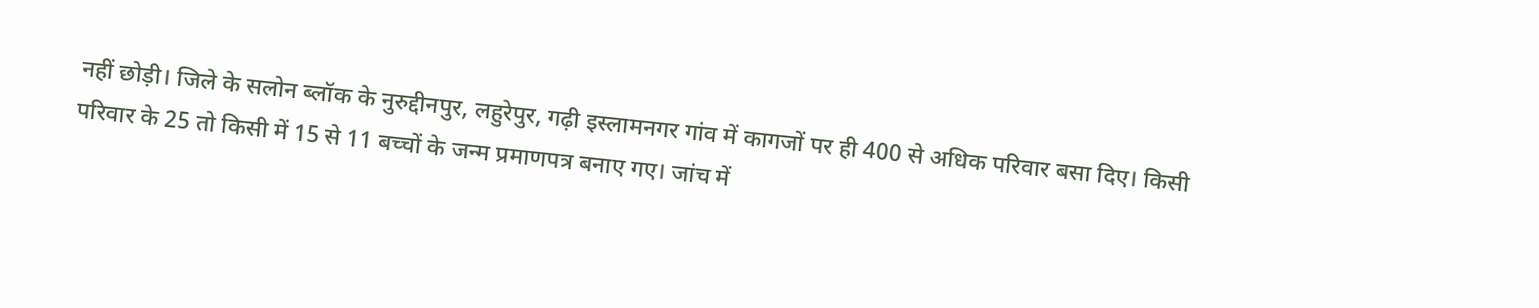नहीं छोड़ी। जिले के सलोन ब्लॉक के नुरुद्दीनपुर, लहुरेपुर, गढ़ी इस्लामनगर गांव में कागजों पर ही 400 से अधिक परिवार बसा दिए। किसी परिवार के 25 तो किसी में 15 से 11 बच्चों के जन्म प्रमाणपत्र बनाए गए। जांच में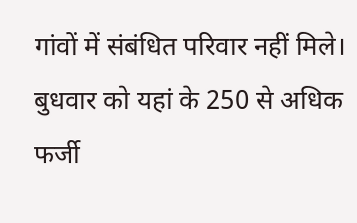गांवों में संबंधित परिवार नहीं मिले। बुधवार को यहां के 250 से अधिक फर्जी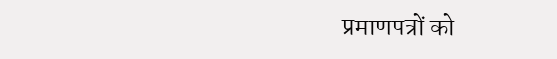प्रमाणपत्रों को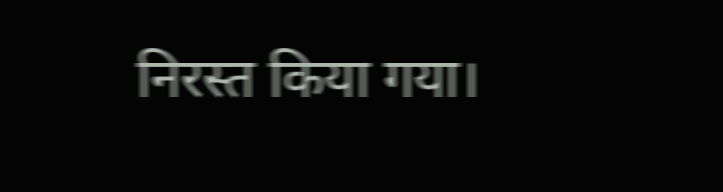निरस्त किया गया।